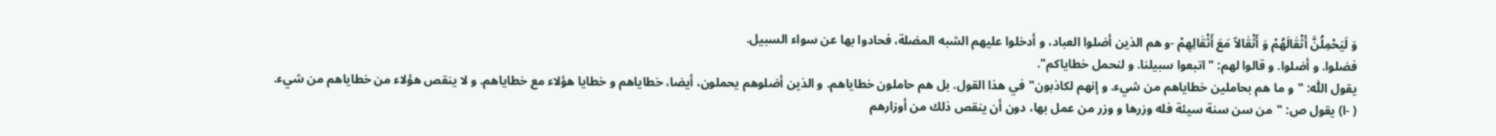وَ لَيَحْمِلُنَّ أَثْقٰالَهُمْ وَ أَثْقٰالاً مَعَ أَثْقٰالِهِمْ -و هم الذين أضلوا العباد، و أدخلوا عليهم الشبه المضلة، فحادوا بها عن سواء السبيل.
فضلوا. و أضلوا. و قالوا لهم: "اتبعوا سبيلنا. و لنحمل خطاياكم".
يقول اللّٰه: "و ما هم بحاملين خطاياهم من شيء. و إنهم لكاذبون"في هذا القول. بل هم حاملون خطاياهم. و الذين أضلوهم يحملون، أيضا، خطاياهم و خطايا هؤلاء مع خطاياهم. و لا ينقص هؤلاء من خطاياهم من شيء.
( -ا) يقول ص: "من سن سنة سيئة فله وزرها و وزر من عمل بها، دون أن ينقص ذلك من أوزارهم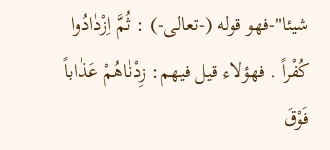شيئا"-فهو قوله (-تعالى-) : ثُمَّ اِزْدٰادُوا كُفْراً . فهؤلاء قيل فيهم: زِدْنٰاهُمْ عَذٰاباً فَوْقَ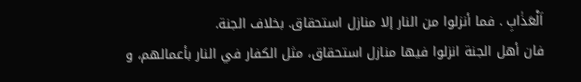اَلْعَذٰابِ . فما أنزلوا من النار إلا منازل استحقاق. بخلاف الجنة.
فان أهل الجنة انزلوا فيها منازل استحقاق، مثل الكفار في النار بأعمالهم، و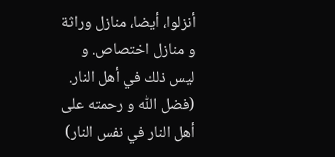أنزلوا، أيضا، منازل وراثة و منازل اختصاص. و ليس ذلك في أهل النار.
(فضل اللّٰه و رحمته على أهل النار في نفس النار)